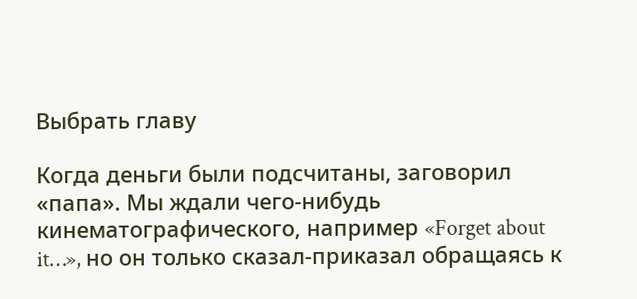Выбрать главу

Когда деньги были подсчитаны, заговорил «папа». Мы ждали чего-нибудь кинематографического, например «Forget about it…», но он только сказал-приказал обращаясь к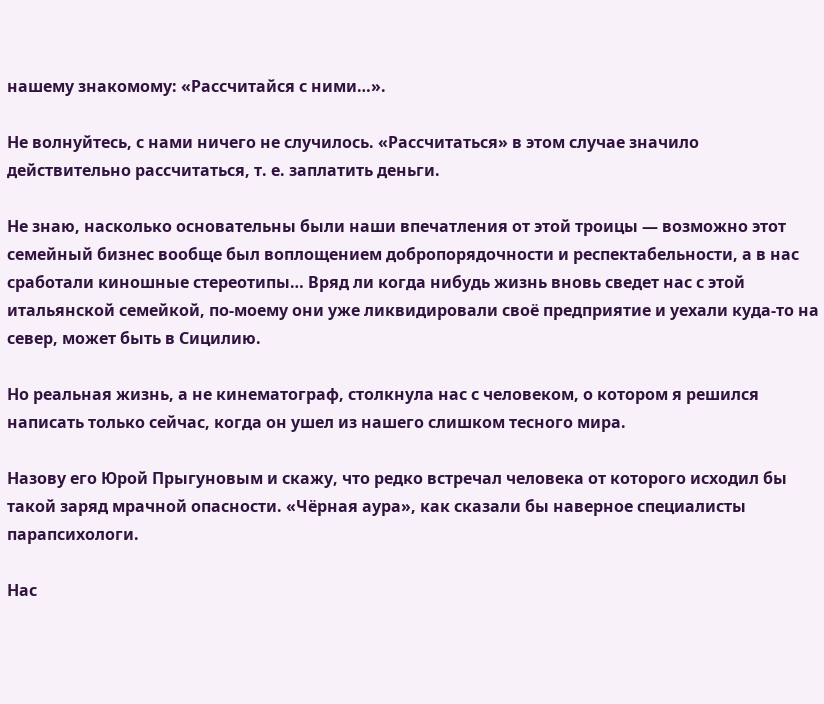нашему знакомому: «Рассчитайся с ними…».

Не волнуйтесь, с нами ничего не случилось. «Рассчитаться» в этом случае значило действительно рассчитаться, т. е. заплатить деньги.

Не знаю, насколько основательны были наши впечатления от этой троицы — возможно этот семейный бизнес вообще был воплощением добропорядочности и респектабельности, а в нас сработали киношные стереотипы… Вряд ли когда нибудь жизнь вновь сведет нас с этой итальянской семейкой, по-моему они уже ликвидировали своё предприятие и уехали куда-то на север, может быть в Сицилию.

Но реальная жизнь, а не кинематограф, столкнула нас с человеком, о котором я решился написать только сейчас, когда он ушел из нашего слишком тесного мира.

Назову его Юрой Прыгуновым и скажу, что редко встречал человека от которого исходил бы такой заряд мрачной опасности. «Чёрная аура», как сказали бы наверное специалисты парапсихологи.

Нас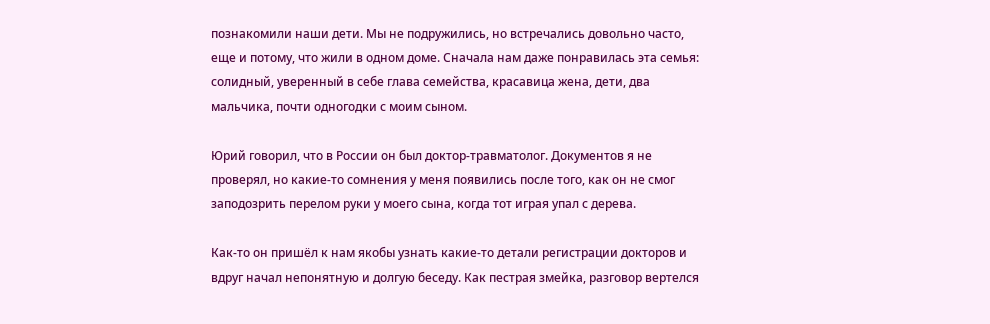познакомили наши дети. Мы не подружились, но встречались довольно часто, еще и потому, что жили в одном доме. Сначала нам даже понравилась эта семья: солидный, уверенный в себе глава семейства, красавица жена, дети, два мальчика, почти одногодки с моим сыном.

Юрий говорил, что в России он был доктор-травматолог. Документов я не проверял, но какие-то сомнения у меня появились после того, как он не смог заподозрить перелом руки у моего сына, когда тот играя упал с дерева.

Как-то он пришёл к нам якобы узнать какие-то детали регистрации докторов и вдруг начал непонятную и долгую беседу. Как пестрая змейка, разговор вертелся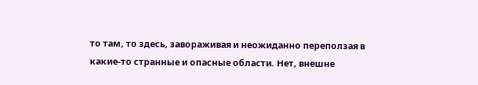то там, то здесь, завораживая и неожиданно переползая в какие-то странные и опасные области. Нет, внешне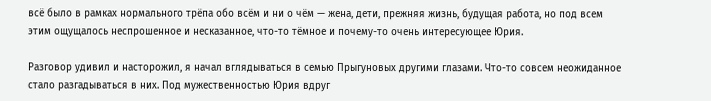всё было в рамках нормального трёпа обо всём и ни о чём — жена, дети, прежняя жизнь, будущая работа, но под всем этим ощущалось неспрошенное и несказанное, что-то тёмное и почему-то очень интересующее Юрия.

Разговор удивил и насторожил, я начал вглядываться в семью Прыгуновых другими глазами. Что-то совсем неожиданное стало разгадываться в них. Под мужественностью Юрия вдруг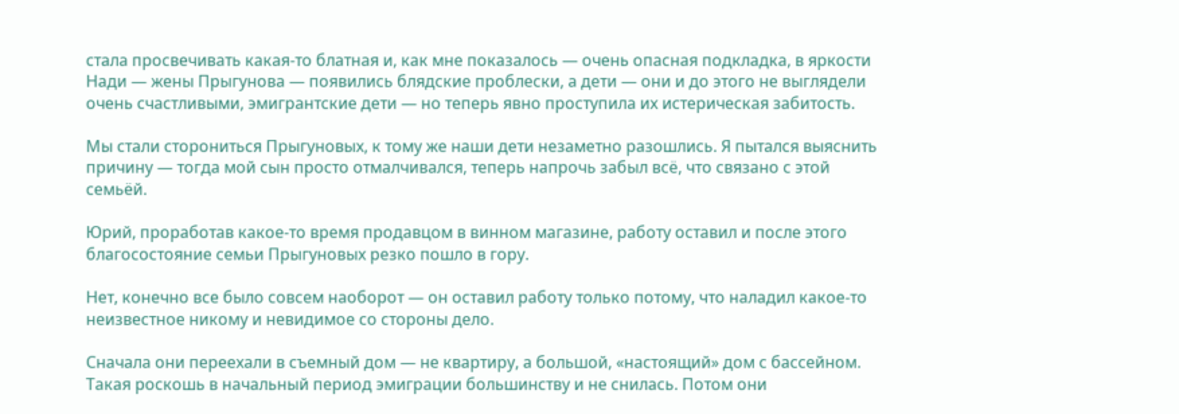стала просвечивать какая-то блатная и, как мне показалось — очень опасная подкладка, в яркости Нади — жены Прыгунова — появились блядские проблески, а дети — они и до этого не выглядели очень счастливыми, эмигрантские дети — но теперь явно проступила их истерическая забитость.

Мы стали сторониться Прыгуновых, к тому же наши дети незаметно разошлись. Я пытался выяснить причину — тогда мой сын просто отмалчивался, теперь напрочь забыл всё, что связано с этой семьёй.

Юрий, проработав какое-то время продавцом в винном магазине, работу оставил и после этого благосостояние семьи Прыгуновых резко пошло в гору.

Нет, конечно все было совсем наоборот — он оставил работу только потому, что наладил какое-то неизвестное никому и невидимое со стороны дело.

Сначала они переехали в съемный дом — не квартиру, а большой, «настоящий» дом с бассейном. Такая роскошь в начальный период эмиграции большинству и не снилась. Потом они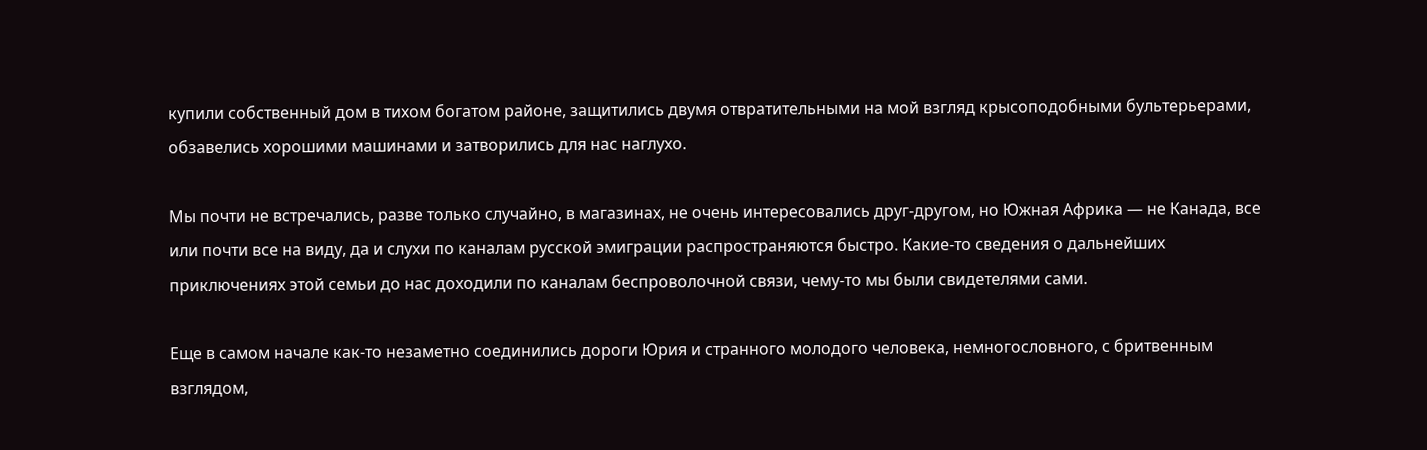купили собственный дом в тихом богатом районе, защитились двумя отвратительными на мой взгляд крысоподобными бультерьерами, обзавелись хорошими машинами и затворились для нас наглухо.

Мы почти не встречались, разве только случайно, в магазинах, не очень интересовались друг-другом, но Южная Африка — не Канада, все или почти все на виду, да и слухи по каналам русской эмиграции распространяются быстро. Какие-то сведения о дальнейших приключениях этой семьи до нас доходили по каналам беспроволочной связи, чему-то мы были свидетелями сами.

Еще в самом начале как-то незаметно соединились дороги Юрия и странного молодого человека, немногословного, с бритвенным взглядом,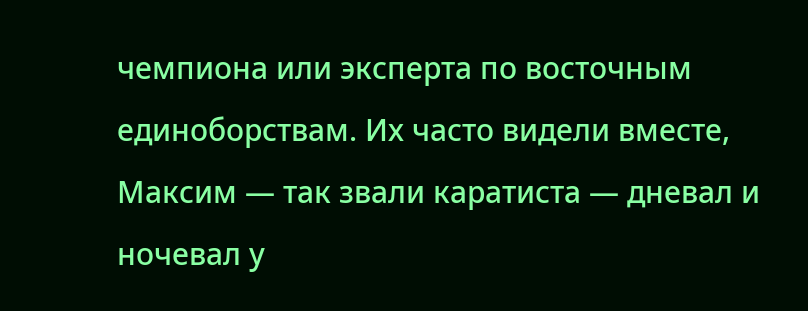чемпиона или эксперта по восточным единоборствам. Их часто видели вместе, Максим — так звали каратиста — дневал и ночевал у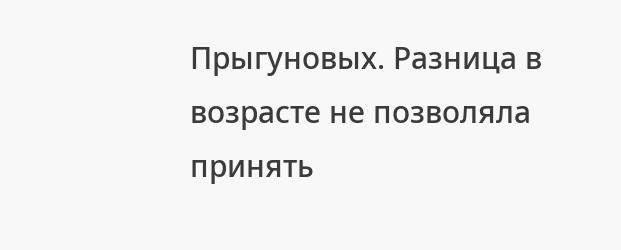Прыгуновых. Разница в возрасте не позволяла принять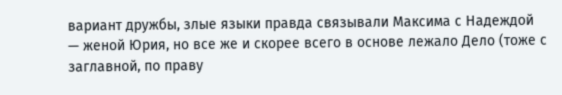вариант дружбы, злые языки правда связывали Максима с Надеждой — женой Юрия, но все же и скорее всего в основе лежало Дело (тоже с заглавной, по праву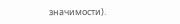значимости).